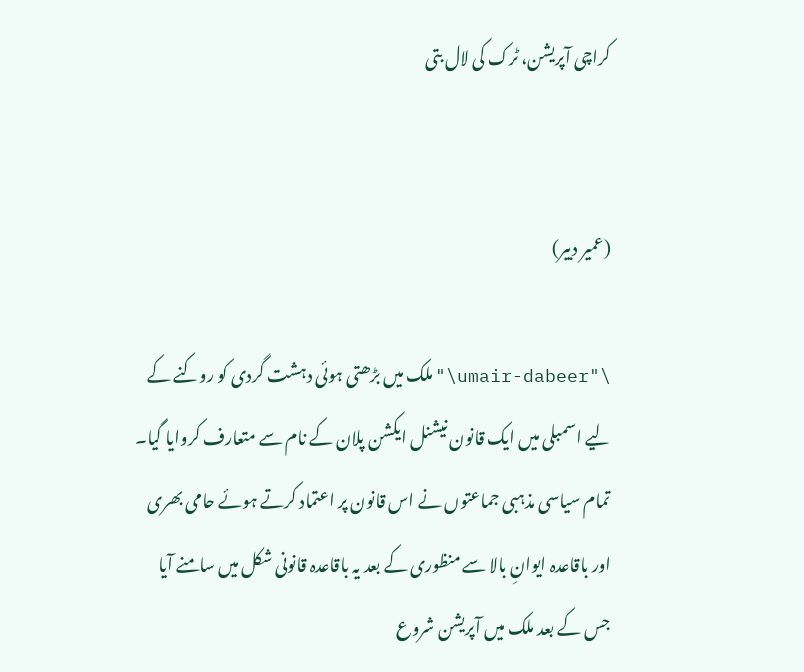کراچی آپریشن، ٹرک کی لال بتی


(عمیر دبیر)

\"umair-dabeer\"ملک میں بڑھتی ہوئی دہشت گردی کو روکنے کے لیے اسمبلی میں ایک قانون نیشنل ایکشن پلان کے نام سے متعارف کروایا گیا۔ تمام سیاسی مذہبی جماعتوں نے اس قانون پر اعتماد کرتے ہوئے حامی بھری اور باقاعدہ ایوانِ بالا سے منظوری کے بعد یہ باقاعدہ قانونی شکل میں سامنے آیا جس کے بعد ملک میں آپریشن شروع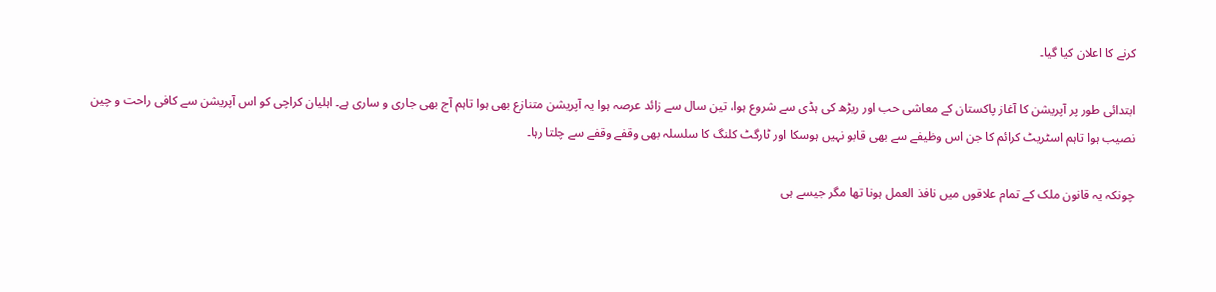کرنے کا اعلان کیا گیا۔

ابتدائی طور پر آپریشن کا آغاز پاکستان کے معاشی حب اور ریڑھ کی ہڈی سے شروع ہوا، تین سال سے زائد عرصہ ہوا یہ آپریشن متنازع بھی ہوا تاہم آج بھی جاری و ساری ہے۔ اہلیان کراچی کو اس آپریشن سے کافی راحت و چین نصیب ہوا تاہم اسٹریٹ کرائم کا جن اس وظیفے سے بھی قابو نہیں ہوسکا اور ٹارگٹ کلنگ کا سلسلہ بھی وقفے وقفے سے چلتا رہا۔

چونکہ یہ قانون ملک کے تمام علاقوں میں نافذ العمل ہونا تھا مگر جیسے ہی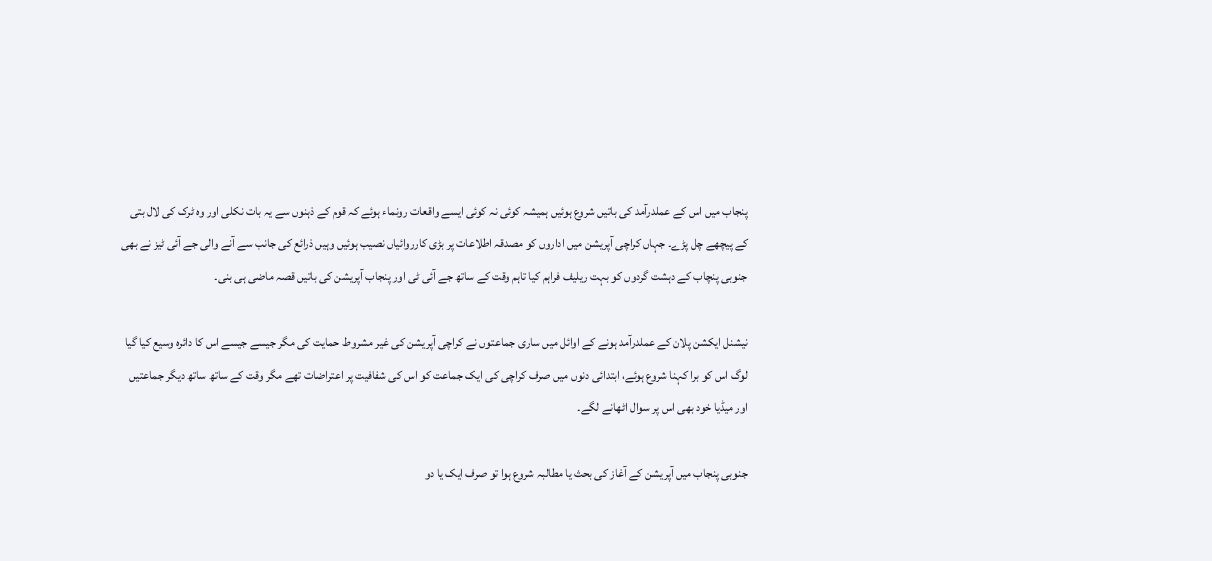پنجاب میں اس کے عملدرآمد کی باتیں شروع ہوئیں ہمیشہ کوئی نہ کوئی ایسے واقعات رونماء ہوئے کہ قوم کے ذہنوں سے یہ بات نکلی اور وہ ٹرک کی لال بتی کے پیچھے چل پڑے۔ جہاں کراچی آپریشن میں اداروں کو مصدقہ اطلاعات پر بڑی کارروائیاں نصیب ہوئیں وہیں ذرائع کی جانب سے آنے والی جے آئی ٹیز نے بھی جنوبی پنچاب کے دہشت گردوں کو بہت ریلیف فراہم کیا تاہم وقت کے ساتھ جے آئی ٹی اور پنجاب آپریشن کی باتیں قصہ ماضی ہی بنی۔

نیشنل ایکشن پلان کے عملدرآمد ہونے کے اوائل میں ساری جماعتوں نے کراچی آپریشن کی غیر مشروط حمایت کی مگر جیسے جیسے اس کا دائرہ وسیع کیا گیا لوگ اس کو برا کہنا شروع ہوئے، ابتدائی دنوں میں صرف کراچی کی ایک جماعت کو اس کی شفافیت پر اعتراضات تھے مگر وقت کے ساتھ ساتھ دیگر جماعتیں اور میڈیا خود بھی اس پر سوال اٹھانے لگے۔

جنوبی پنجاب میں آپریشن کے آغاز کی بحث یا مطالبہ شروع ہوا تو صرف ایک یا دو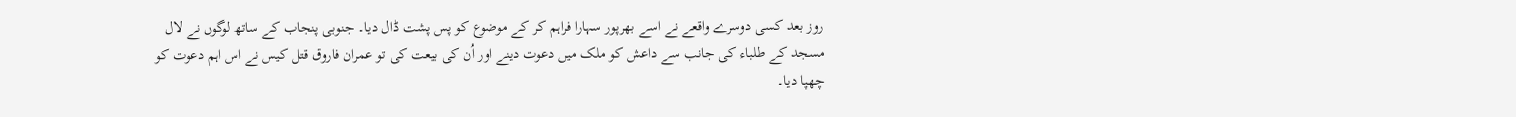روز بعد کسی دوسرے واقعے نے اسے بھرپور سہارا فراہم کر کے موضوع کو پس پشت ڈال دیا۔ جنوبی پنجاب کے ساتھ لوگوں نے لال مسجد کے طلباء کی جانب سے داعش کو ملک میں دعوت دینے اور اُن کی بیعت کی تو عمران فاروق قتل کیس نے اس اہم دعوت کو چھپا دیا۔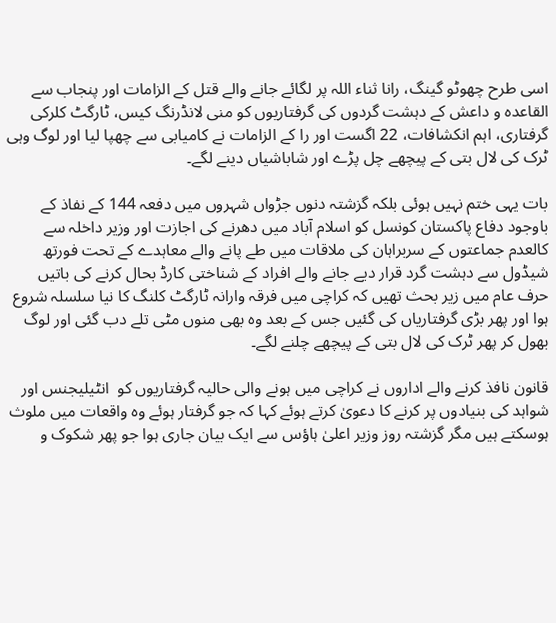اسی طرح چھوٹو گینگ، رانا ثناء اللہ پر لگائے جانے والے قتل کے الزامات اور پنجاب سے القاعدہ و داعش کے دہشت گردوں کی گرفتاریوں کو منی لانڈرنگ کیس، ٹارگٹ کلرکی گرفتاری، اہم انکشافات، 22 اگست اور را کے الزامات نے کامیابی سے چھپا لیا اور لوگ وہی ٹرک کی لال بتی کے پیچھے چل پڑے اور شاباشیاں دینے لگے۔

بات یہی ختم نہیں ہوئی بلکہ گزشتہ دنوں جڑواں شہروں میں دفعہ 144 کے نفاذ کے باوجود دفاع پاکستان کونسل کو اسلام آباد میں دھرنے کی اجازت اور وزیر داخلہ سے کالعدم جماعتوں کے سربراہان کی ملاقات میں طے پانے والے معاہدے کے تحت فورتھ شیڈول سے دہشت گرد قرار دیے جانے والے افراد کے شناختی کارڈ بحال کرنے کی باتیں حرف عام میں زیر بحث تھیں کہ کراچی میں فرقہ وارانہ ٹارگٹ کلنگ کا نیا سلسلہ شروع ہوا اور پھر بڑی گرفتاریاں کی گئیں جس کے بعد وہ بھی منوں مٹی تلے دب گئی اور لوگ بھول کر پھر ٹرک کی لال بتی کے پیچھے چلنے لگے۔

قانون نافذ کرنے والے اداروں نے کراچی میں ہونے والی حالیہ گرفتاریوں کو  انٹیلیجنس اور شواہد کی بنیادوں پر کرنے کا دعویٰ کرتے ہوئے کہا کہ جو گرفتار ہوئے وہ واقعات میں ملوث ہوسکتے ہیں مگر گزشتہ روز وزیر اعلیٰ ہاؤس سے ایک بیان جاری ہوا جو پھر شکوک و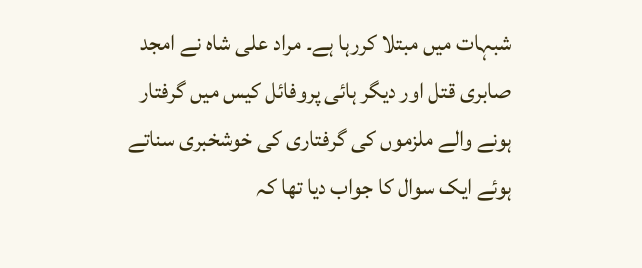شبہات میں مبتلا کررہا ہے۔ مراد علی شاہ نے امجد صابری قتل اور دیگر ہائی پروفائل کیس میں گرفتار ہونے والے ملزموں کی گرفتاری کی خوشخبری سناتے ہوئے ایک سوال کا جواب دیا تھا کہ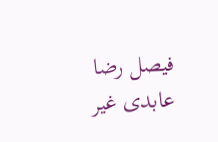فیصل رضا عابدی غیر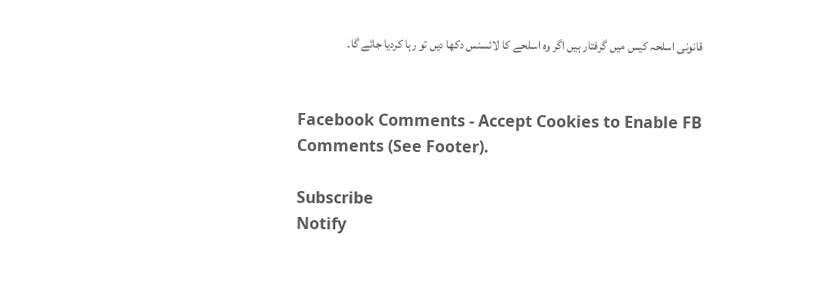قانونی اسلحہ کیس میں گرفتار ہیں اگر وہ اسلحے کا لائسنس دکھا دیں تو رہا کردیا جائے گا۔


Facebook Comments - Accept Cookies to Enable FB Comments (See Footer).

Subscribe
Notify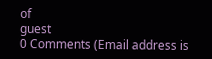of
guest
0 Comments (Email address is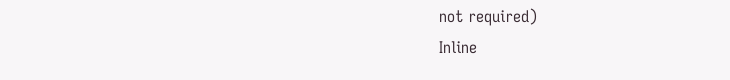not required)
Inline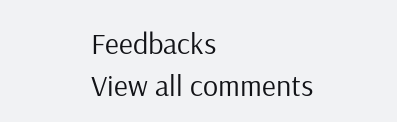Feedbacks
View all comments